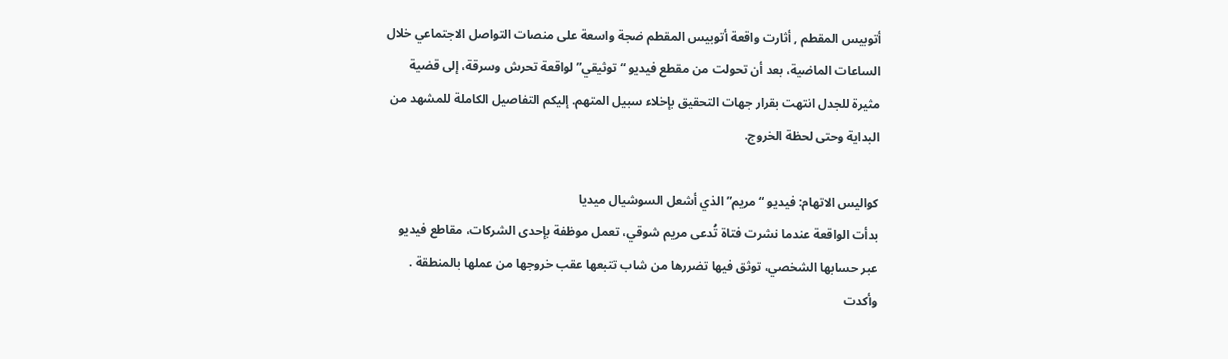أتوبيس المقطم , أثارت واقعة أتوبيس المقطم ضجة واسعة على منصات التواصل الاجتماعي خلال الساعات الماضية، بعد أن تحولت من مقطع فيديو “توثيقي” لواقعة تحرش وسرقة، إلى قضية مثيرة للجدل انتهت بقرار جهات التحقيق بإخلاء سبيل المتهم. إليكم التفاصيل الكاملة للمشهد من البداية وحتى لحظة الخروج.

كواليس الاتهام: فيديو “مريم” الذي أشعل السوشيال ميديا
بدأت الواقعة عندما نشرت فتاة تُدعى مريم شوقي، تعمل موظفة بإحدى الشركات، مقاطع فيديو عبر حسابها الشخصي، توثق فيها تضررها من شاب تتبعها عقب خروجها من عملها بالمنطقة . وأكدت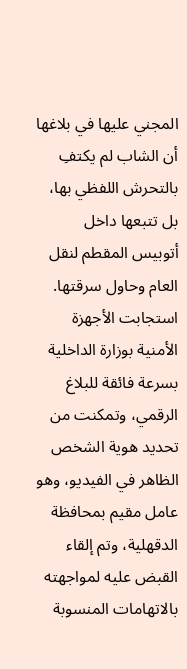المجني عليها في بلاغها أن الشاب لم يكتفِ بالتحرش اللفظي بها، بل تتبعها داخل أتوبيس المقطم لنقل العام وحاول سرقتها.
استجابت الأجهزة الأمنية بوزارة الداخلية بسرعة فائقة للبلاغ الرقمي، وتمكنت من تحديد هوية الشخص الظاهر في الفيديو، وهو عامل مقيم بمحافظة الدقهلية، وتم إلقاء القبض عليه لمواجهته بالاتهامات المنسوبة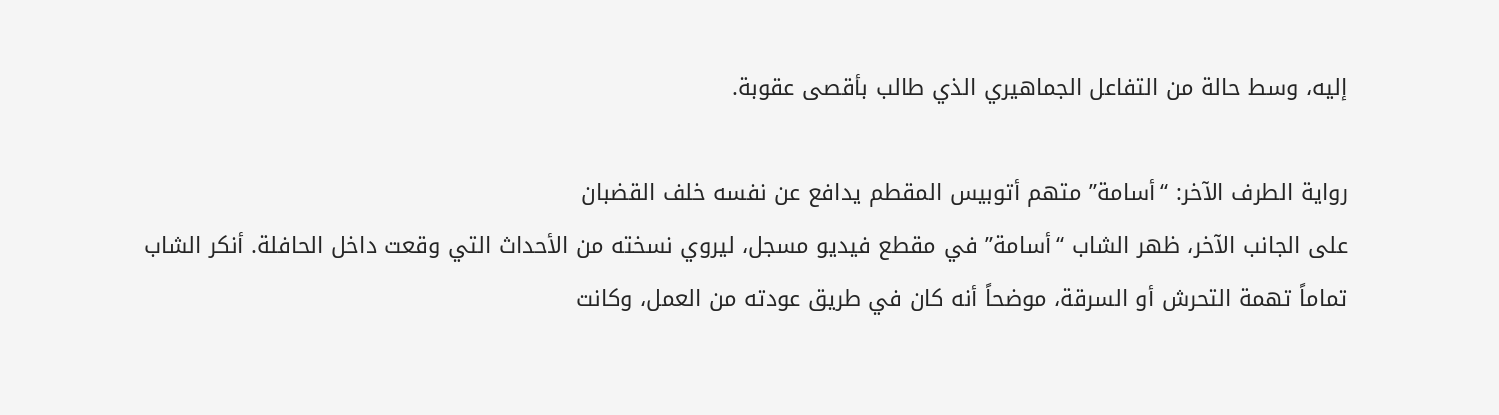إليه، وسط حالة من التفاعل الجماهيري الذي طالب بأقصى عقوبة.

رواية الطرف الآخر: “أسامة” متهم أتوبيس المقطم يدافع عن نفسه خلف القضبان
على الجانب الآخر، ظهر الشاب “أسامة” في مقطع فيديو مسجل، ليروي نسخته من الأحداث التي وقعت داخل الحافلة. أنكر الشاب تماماً تهمة التحرش أو السرقة، موضحاً أنه كان في طريق عودته من العمل، وكانت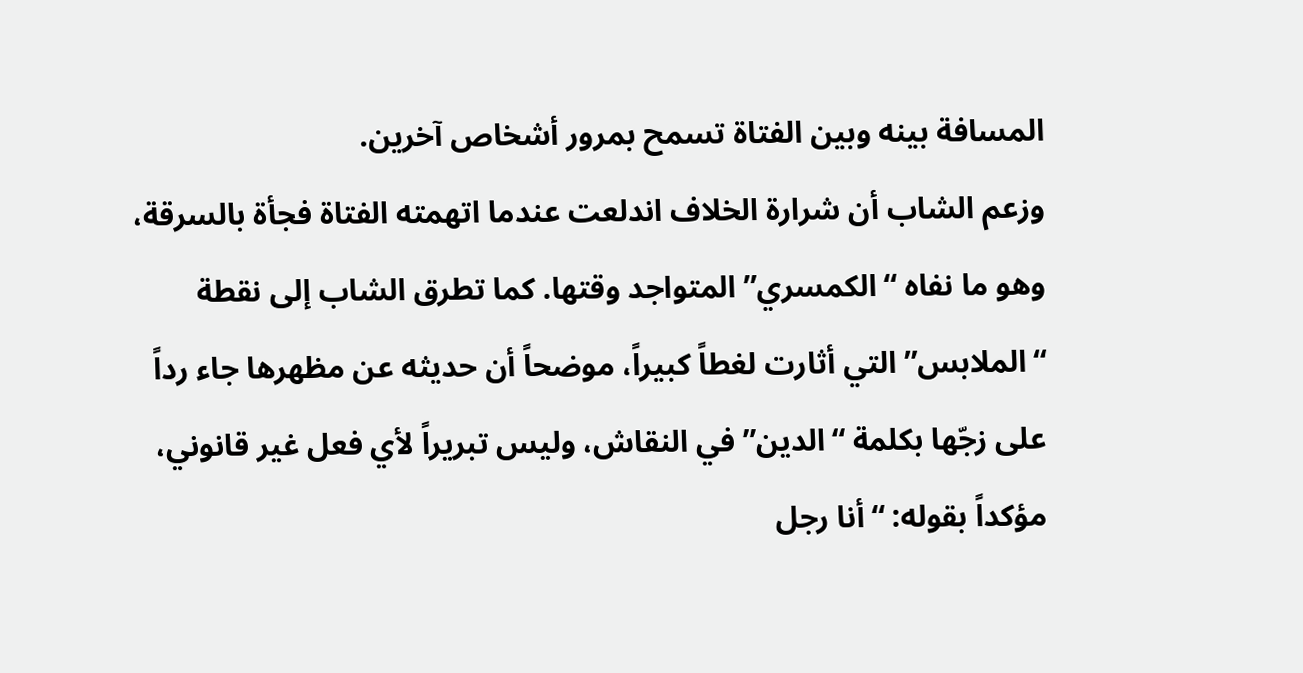المسافة بينه وبين الفتاة تسمح بمرور أشخاص آخرين.
وزعم الشاب أن شرارة الخلاف اندلعت عندما اتهمته الفتاة فجأة بالسرقة، وهو ما نفاه “الكمسري” المتواجد وقتها. كما تطرق الشاب إلى نقطة “الملابس” التي أثارت لغطاً كبيراً، موضحاً أن حديثه عن مظهرها جاء رداً على زجّها بكلمة “الدين” في النقاش، وليس تبريراً لأي فعل غير قانوني، مؤكداً بقوله: “أنا رجل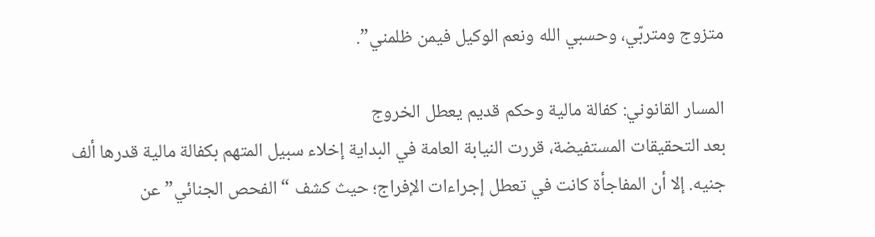متزوج ومتربّي، وحسبي الله ونعم الوكيل فيمن ظلمني”.

المسار القانوني: كفالة مالية وحكم قديم يعطل الخروج
بعد التحقيقات المستفيضة، قررت النيابة العامة في البداية إخلاء سبيل المتهم بكفالة مالية قدرها ألف جنيه. إلا أن المفاجأة كانت في تعطل إجراءات الإفراج؛ حيث كشف “الفحص الجنائي” عن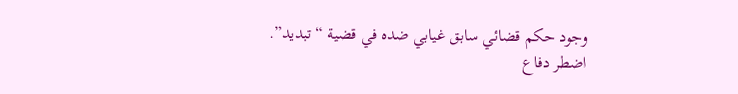وجود حكم قضائي سابق غيابي ضده في قضية “تبديد”.
اضطر دفاع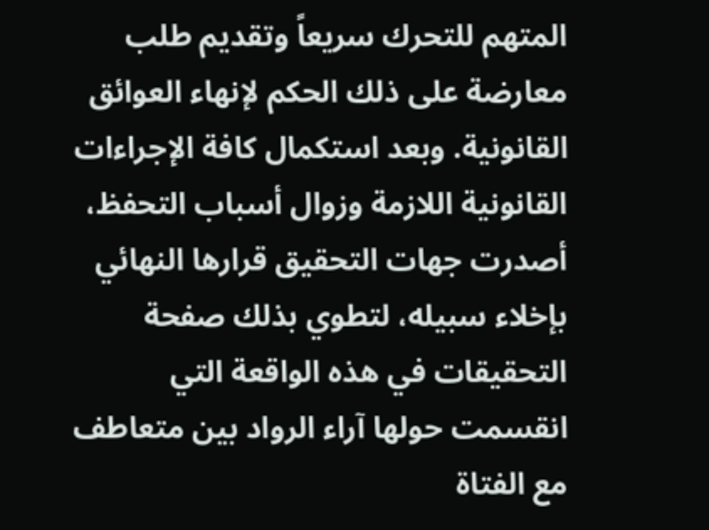المتهم للتحرك سريعاً وتقديم طلب معارضة على ذلك الحكم لإنهاء العوائق القانونية. وبعد استكمال كافة الإجراءات القانونية اللازمة وزوال أسباب التحفظ، أصدرت جهات التحقيق قرارها النهائي بإخلاء سبيله، لتطوي بذلك صفحة التحقيقات في هذه الواقعة التي انقسمت حولها آراء الرواد بين متعاطف مع الفتاة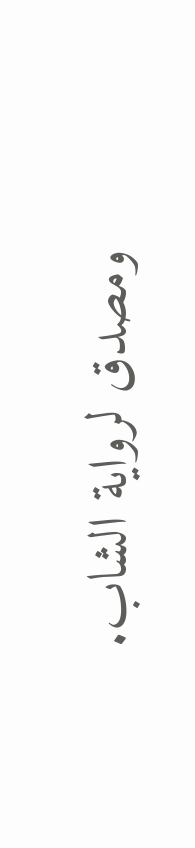ومصدق لرواية الشاب.